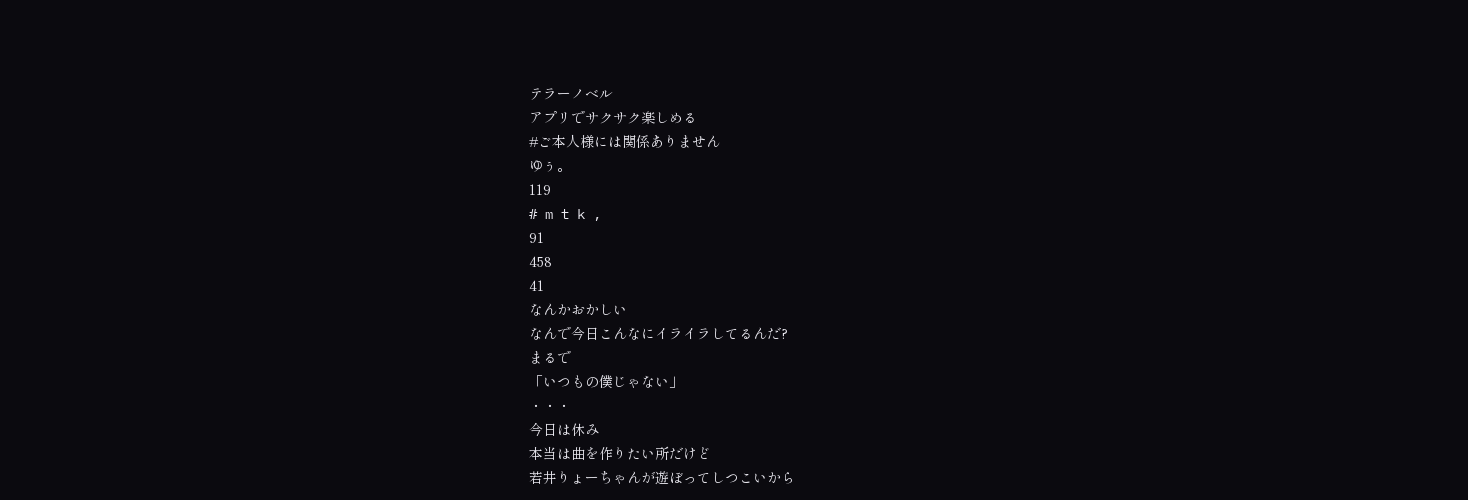テラーノベル
アプリでサクサク楽しめる
#ご本人様には関係ありません
ゆぅ。
119
# m t k ,
91
458
41
なんかおかしい
なんで今日こんなにイライラしてるんだ?
まるで
「いつもの僕じゃない」
・・・
今日は休み
本当は曲を作りたい所だけど
若井りょーちゃんが遊ぼってしつこいから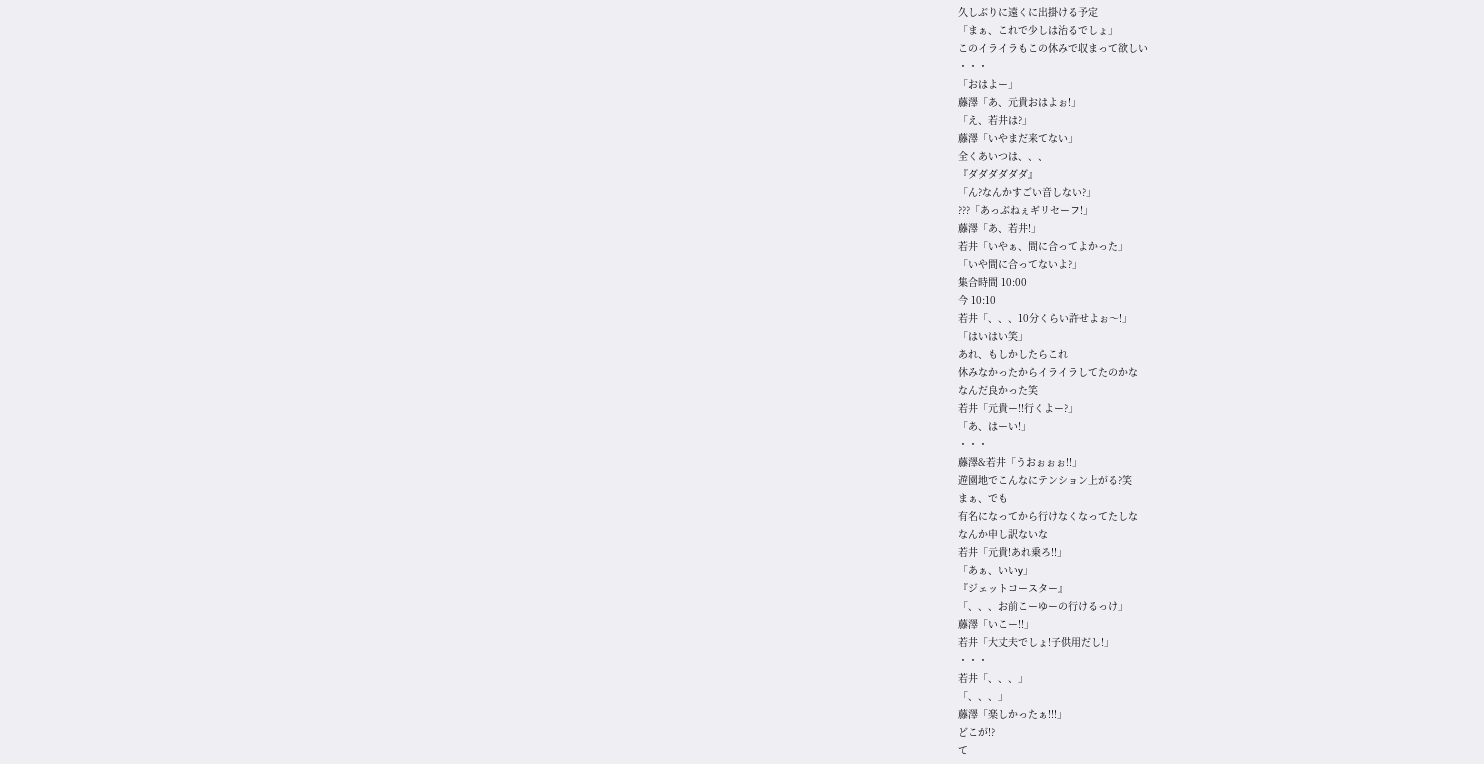久しぶりに遠くに出掛ける予定
「まぁ、これで少しは治るでしょ」
このイライラもこの休みで収まって欲しい
・・・
「おはよー」
藤澤「あ、元貴おはよぉ!」
「え、若井は?」
藤澤「いやまだ来てない」
全くあいつは、、、
『ダダダダダダ』
「ん?なんかすごい音しない?」
???「あっぶねぇギリセーフ!」
藤澤「あ、若井!」
若井「いやぁ、間に合ってよかった」
「いや間に合ってないよ?」
集合時間 10:00
今 10:10
若井「、、、10分くらい許せよぉ〜!」
「はいはい笑」
あれ、もしかしたらこれ
休みなかったからイライラしてたのかな
なんだ良かった笑
若井「元貴ー!!行くよー?」
「あ、はーい!」
・・・
藤澤&若井「うおぉぉぉ!!」
遊園地でこんなにテンション上がる?笑
まぁ、でも
有名になってから行けなくなってたしな
なんか申し訳ないな
若井「元貴!あれ乗ろ!!」
「あぁ、いいy」
『ジェットコースター』
「、、、お前こーゆーの行けるっけ」
藤澤「いこー!!」
若井「大丈夫でしょ!子供用だし!」
・・・
若井「、、、」
「、、、」
藤澤「楽しかったぁ!!!」
どこが!?
て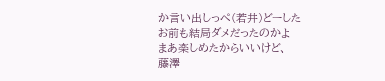か言い出しっぺ(若井)どーした
お前も結局ダメだったのかよ
まあ楽しめたからいいけど、
藤澤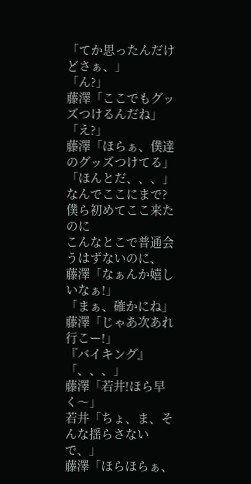「てか思ったんだけどさぁ、」
「ん?」
藤澤「ここでもグッズつけるんだね」
「え?」
藤澤「ほらぁ、僕達のグッズつけてる」
「ほんとだ、、、」
なんでここにまで?
僕ら初めてここ来たのに
こんなとこで普通会うはずないのに、
藤澤「なぁんか嬉しいなぁ!」
「まぁ、確かにね」
藤澤「じゃあ次あれ行こー!」
『バイキング』
「、、、」
藤澤「若井!ほら早く〜」
若井「ちょ、ま、そんな揺らさないで、」
藤澤「ほらほらぁ、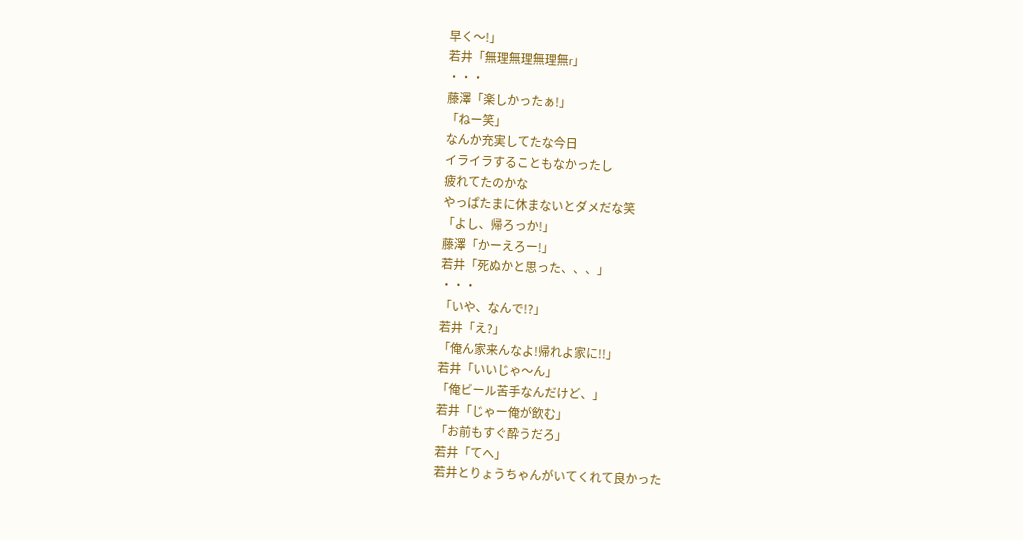早く〜!」
若井「無理無理無理無r」
・・・
藤澤「楽しかったぁ!」
「ねー笑」
なんか充実してたな今日
イライラすることもなかったし
疲れてたのかな
やっぱたまに休まないとダメだな笑
「よし、帰ろっか!」
藤澤「かーえろー!」
若井「死ぬかと思った、、、」
・・・
「いや、なんで!?」
若井「え?」
「俺ん家来んなよ!帰れよ家に!!」
若井「いいじゃ〜ん」
「俺ビール苦手なんだけど、」
若井「じゃー俺が飲む」
「お前もすぐ酔うだろ」
若井「てへ」
若井とりょうちゃんがいてくれて良かった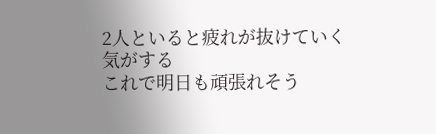2人といると疲れが抜けていく気がする
これで明日も頑張れそう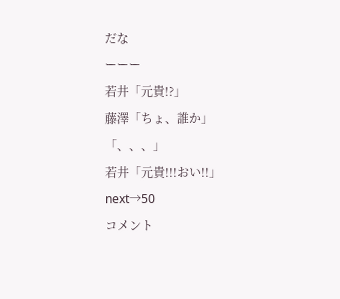だな
ーーー
若井「元貴!?」
藤澤「ちょ、誰か」
「、、、」
若井「元貴!!!おい!!」
next→50
コメント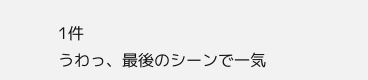1件
うわっ、最後のシーンで一気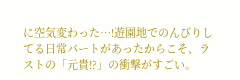に空気変わった…!遊園地でのんびりしてる日常パートがあったからこそ、ラストの「元貴!?」の衝撃がすごい。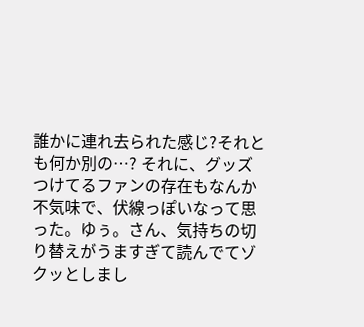誰かに連れ去られた感じ?それとも何か別の…? それに、グッズつけてるファンの存在もなんか不気味で、伏線っぽいなって思った。ゆぅ。さん、気持ちの切り替えがうますぎて読んでてゾクッとしまし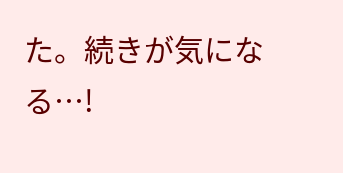た。続きが気になる…!